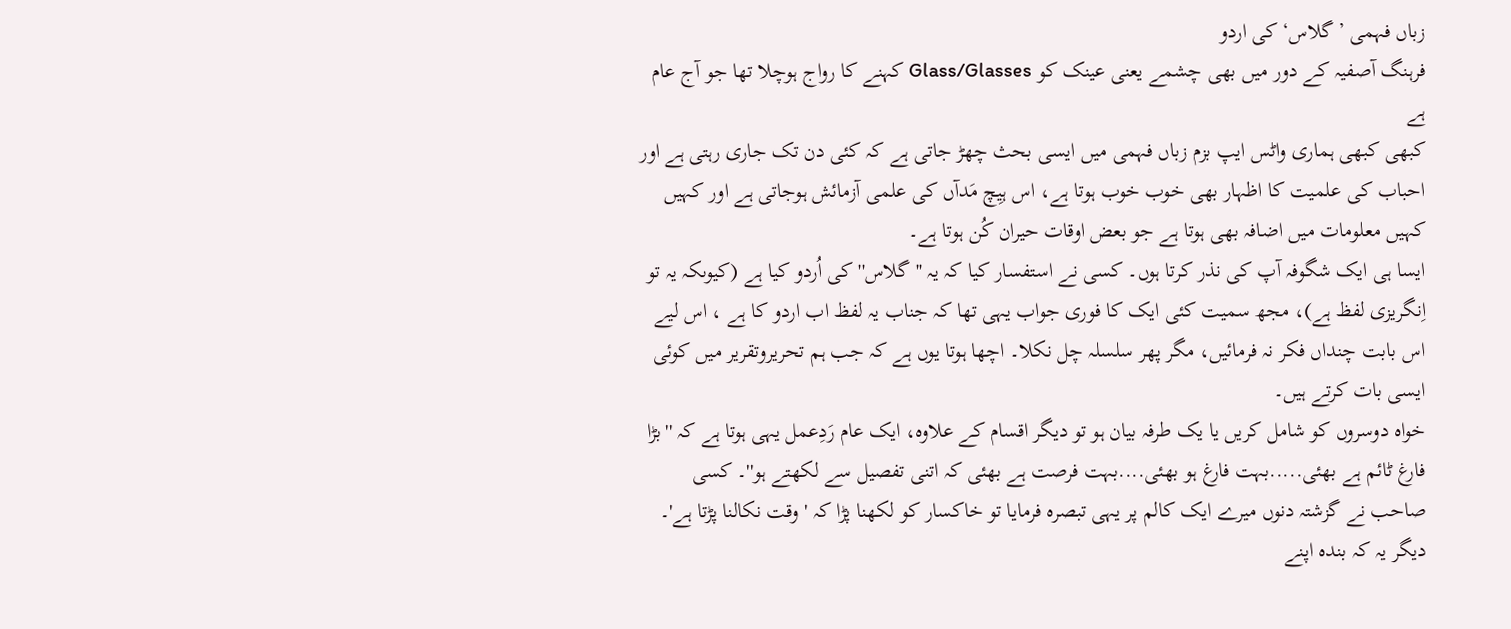زباں فہمی ’گلاس‘ کی اردو
فرہنگ آصفیہ کے دور میں بھی چشمے یعنی عینک کو Glass/Glasses کہنے کا رواج ہوچلا تھا جو آج عام ہے
کبھی کبھی ہماری واٹس ایپ بزم زباں فہمی میں ایسی بحث چھڑ جاتی ہے کہ کئی دن تک جاری رہتی ہے اور احباب کی علمیت کا اظہار بھی خوب خوب ہوتا ہے، اس ہیِچ مَدآں کی علمی آزمائش ہوجاتی ہے اور کہیں کہیں معلومات میں اضافہ بھی ہوتا ہے جو بعض اوقات حیران کُن ہوتا ہے۔
ایسا ہی ایک شگوفہ آپ کی نذر کرتا ہوں۔ کسی نے استفسار کیا کہ یہ ''گلاس'' کی اُردو کیا ہے (کیوںکہ یہ تو اِنگریزی لفظ ہے)، مجھ سمیت کئی ایک کا فوری جواب یہی تھا کہ جناب یہ لفظ اب اردو کا ہے ، اس لیے اس بابت چنداں فکر نہ فرمائیں، مگر پھر سلسلہ چل نکلا۔ اچھا ہوتا یوں ہے کہ جب ہم تحریروتقریر میں کوئی ایسی بات کرتے ہیں۔
خواہ دوسروں کو شامل کریں یا یک طرفہ بیان ہو تو دیگر اقسام کے علاوہ، ایک عام رَدِعمل یہی ہوتا ہے کہ ''بڑا فارغ ٹائم ہے بھئی.....بہت فارغ ہو بھئی....بہت فرصت ہے بھئی کہ اتنی تفصیل سے لکھتے ہو''۔ کسی صاحب نے گزشتہ دنوں میرے ایک کالم پر یہی تبصرہ فرمایا تو خاکسار کو لکھنا پڑا کہ 'وقت نکالنا پڑتا ہے'۔ دیگر یہ کہ بندہ اپنے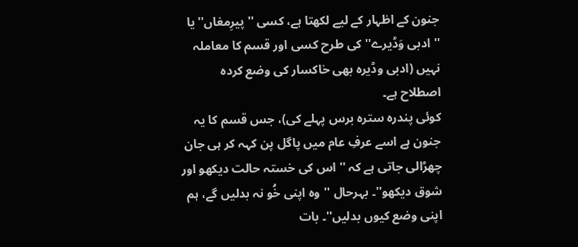جنون کے اظہار کے لیے لکھتا ہے، کسی ''پیرِمغاں'' یا ''ادبی وَڈیرے'' کی طرح کسی اور قسم کا معاملہ نہیں (ادبی وڈیرہ بھی خاکسار کی وضع کردہ اصطلاح ہے۔
کوئی پندرہ سترہ برس پہلے کی)، جس قسم کا یہ جنون ہے اسے عرفِ عام میں پاگل پن کہہ کر ہی جان چھڑالی جاتی ہے کہ ''اس کی خستہ حالت دیکھو اور شوق دیکھو''۔ بہرحال ''وہ اپنی خُو نہ بدلیں گے، ہم اپنی وضع کیوں بدلیں''۔ بات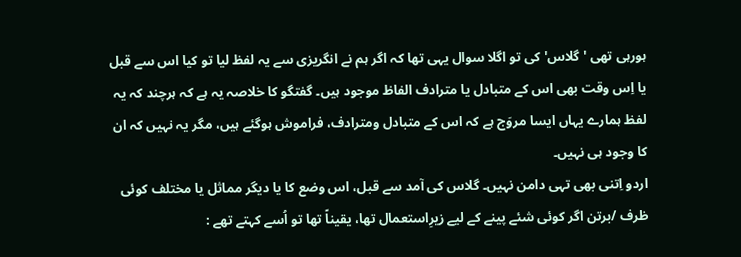ہورہی تھی 'گلاس' کی تو اگلا سوال یہی تھا کہ اگر ہم نے انگریزی سے یہ لفظ لیا تو کیا اس سے قبل یا اِس وقت بھی اس کے متبادل یا مترادف الفاظ موجود ہیں۔ گفتگو کا خلاصہ یہ ہے کہ ہرچند کہ یہ لفظ ہمارے یہاں ایسا مروَج ہے کہ اس کے متبادل ومترادف، فراموش ہوگئے ہیں، مگر یہ نہیں کہ ان کا وجود ہی نہیں۔
اردو اِتنی بھی تہی دامن نہیں۔ گلاس کی آمد سے قبل، اس وضع کا یا دیگر مماثل یا مختلف کوئی ظرف /برتن اگر کوئی شئے پینے کے لیے زیرِاستعمال تھا، یقیناً تھا تو اُسے کہتے تھے :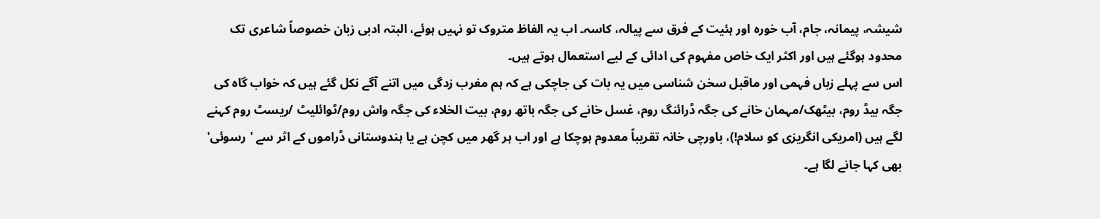شیشہ، پیمانہ، جام، آب خورہ اور ہئیت کے فرق سے پیالہ، کاسہ۔ اب یہ الفاظ متروک تو نہیں ہوئے، البتہ ادبی زبان خصوصاً شاعری تک محدود ہوگئے ہیں اور اکثر ایک خاص مفہوم کی ادائی کے لیے استعمال ہوتے ہیں۔
اس سے پہلے زباں فہمی اور ماقبل سخن شناسی میں یہ بات کی جاچکی ہے کہ ہم مغرب زدگی میں اتنے آگے نکل گئے ہیں کہ خواب گاہ کی جگہ بیڈ روم، بیٹھک/مہمان خانے کی جگہ ڈرائنگ روم، غسل خانے کی جگہ باتھ روم، بیت الخلاء کی جگہ واش روم/ٹوائلیٹ /ریسٹ روم کہنے لگے ہیں (امریکی انگریزی کو سلام!)، باورچی خانہ تقریباً معدوم ہوچکا ہے اور اب ہر گھر میں کچن ہے یا ہندوستانی ڈراموں کے اثر سے 'رسوئی' بھی کہا جانے لگا ہے۔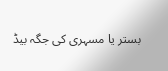بستر یا مسہری کی جگہ بیڈ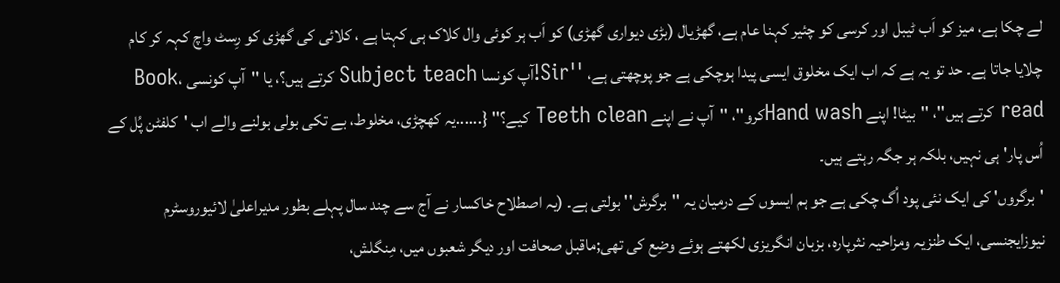لے چکا ہے، میز کو اَب ٹیبل اور کرسی کو چئیر کہنا عام ہے، گھڑیال (بڑی دیواری گھڑی) کو اَب ہر کوئی وال کلاک ہی کہتا ہے ، کلائی کی گھڑی کو رِسٹ واچ کہہ کر کام چلایا جاتا ہے۔ حد تو یہ ہے کہ اب ایک مخلوق ایسی پیدا ہوچکی ہے جو پوچھتی ہے، ''Sir!آپ کونسا Subject teach کرتے ہیں؟، یا ''آپ کونسی Book، read کرتے ہیں''، ''بیٹا! اپنے Hand washکرو''، ''آپ نے اپنے Teeth clean کیے؟'' {......یہ کھچڑی، مخلوط، بے تکی بولی بولنے والے اب 'کلفٹن پُل کے اُس پار' ہی نہیں، بلکہ ہر جگہ رہتے ہیں۔
'برگروں' کی ایک نئی پود اُگ چکی ہے جو ہم ایسوں کے درمیان یہ ''برگرش'' بولتی ہے۔ (یہ اصطلاح خاکسار نے آج سے چند سال پہلے بطور مدیراعلیٰ لائیوروسٹرم نیوزایجنسی، ایک طنزیہ ومزاحیہ نثرپارہ، بزبان انگریزی لکھتے ہوئے وضِع کی تھی;ماقبل صحافت اور دیگر شعبوں میں، مِنگلش،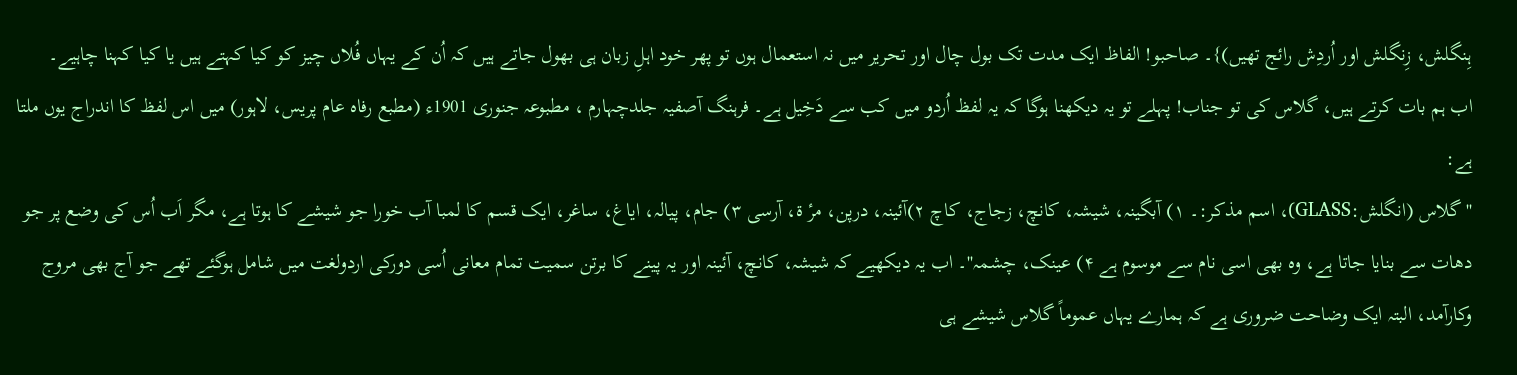ہِنگلش، زِنگلش اور اُردِش رائج تھیں)}۔ صاحبو! الفاظ ایک مدت تک بول چال اور تحریر میں نہ استعمال ہوں تو پھر خود اہلِ زبان ہی بھول جاتے ہیں کہ اُن کے یہاں فُلاں چیز کو کیا کہتے ہیں یا کیا کہنا چاہیے۔
اب ہم بات کرتے ہیں، گلاس کی تو جناب! پہلے تو یہ دیکھنا ہوگا کہ یہ لفظ اُردو میں کب سے دَخِیل ہے۔ فرہنگ آصفیہ جلدچہارم ، مطبوعہ جنوری 1901ء (مطبع رفاہ عام پریس، لاہور) میں اس لفظ کا اندراج یوں ملتا ہے:
''گلاس (انگلش:GLASS)، اسم مذکر:۔ ۱) آبگینہ، شیشہ، کانچ، زجاج، کاچ ۲)آئینہ، درپن، مرٔ ۃ، آرسی ۳) جام، پیالہ، ایاغ، ساغر، ایک قسم کا لمبا آب خورا جو شیشے کا ہوتا ہے، مگر اَب اُس کی وضع پر جو دھات سے بنایا جاتا ہے، وہ بھی اسی نام سے موسوم ہے ۴) عینک، چشمہ''۔ اب یہ دیکھیے کہ شیشہ، کانچ، آئینہ اور یہ پینے کا برتن سمیت تمام معانی اُسی دورکی اردولغت میں شامل ہوگئے تھے جو آج بھی مروج وکارآمد، البتہ ایک وضاحت ضروری ہے کہ ہمارے یہاں عموماً گلاس شیشے ہی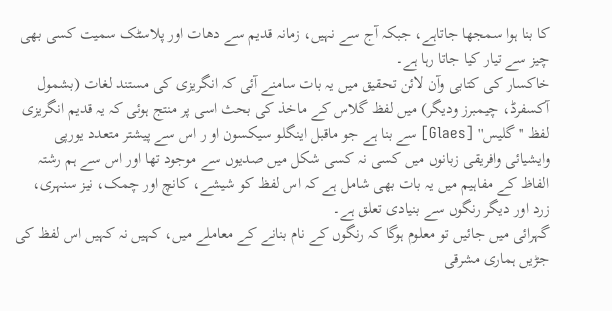کا بنا ہوا سمجھا جاتاہے، جبکہ آج سے نہیں، زمانہ قدیم سے دھات اور پلاسٹک سمیت کسی بھی چیز سے تیار کیا جاتا رہا ہے۔
خاکسار کی کتابی وآن لائن تحقیق میں یہ بات سامنے آئی کہ انگریزی کی مستند لغات (بشمول آکسفرڈ، چیمبرز ودیگر) میں لفظ گلاس کے ماخذ کی بحث اسی پر منتج ہوئی کہ یہ قدیم انگریزی لفظ ''گلیس'' [Glaes] سے بنا ہے جو ماقبل اینگلو سیکسون او ر اس سے پیشتر متعدد یورپی وایشیائی وافریقی زبانوں میں کسی نہ کسی شکل میں صدیوں سے موجود تھا اور اس سے ہم رشتہ الفاظ کے مفاہیم میں یہ بات بھی شامل ہے کہ اس لفظ کو شیشے، کانچ اور چمک، نیز سنہری، زرد اور دیگر رنگوں سے بنیادی تعلق ہے۔
گہرائی میں جائیں تو معلوم ہوگا کہ رنگوں کے نام بنانے کے معاملے میں، کہیں نہ کہیں اس لفظ کی جڑیں ہماری مشرقی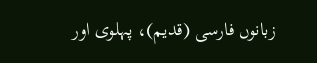زبانوں فارسی (قدیم)، پہلوی اور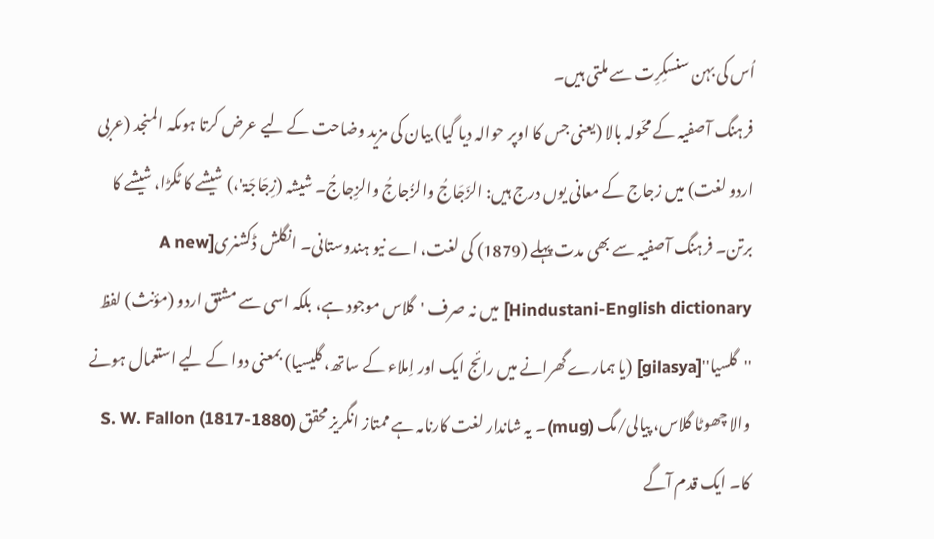اُس کی بہن سنسکِرِت سے ملتی ہیں۔
فرہنگ آصفیہ کے محّولہ بالا (یعنی جس کا اوپر حوالہ دیا گیا) بیان کی مزید وضاحت کے لیے عرض کرتا ہوںکہ المنجد (عربی اردو لغت) میں زجاج کے معانی یوں درج ہیں: الزَجَاجُ والزُجاجُ والزِجاجُ۔ شیشہ (زِجَاجَۃ'،) شیشے کا ٹکڑا، شیشے کا برتن۔ فرہنگ آصفیہ سے بھی مدت پہلے (1879) کی لغت، اے نیو ہندوستانی۔ انگلش ڈکشنری[A new Hindustani-English dictionary] میں نہ صرف 'گلاس موجود ہے، بلکہ اسی سے مشتق اردو (مؤنث) لفظ ''گلسیا''[gilasya] (یا ہمارے گھرانے میں رائج ایک اور اِملاء کے ساتھ، گلیسیا) بمعنی دوا کے لیے استعمال ہونے والا چھوٹا گلاس، پیالی/مگ (mug)۔ یہ شاندار لغت کارنامہ ہے ممتاز انگریز محقق S. W. Fallon (1817-1880) کا۔ ایک قدم آگے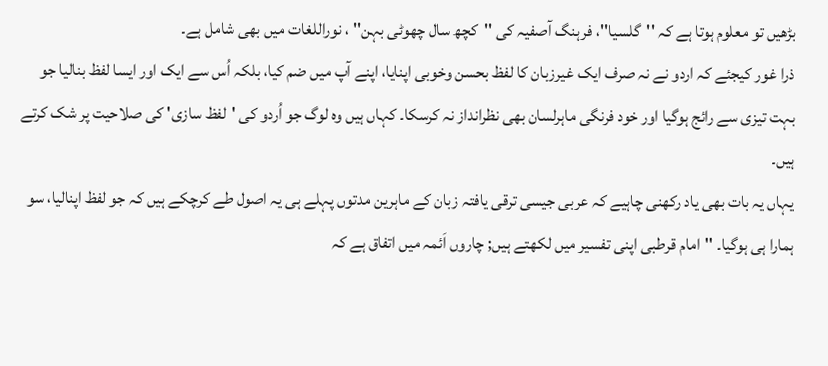بڑھیں تو معلوم ہوتا ہے کہ ''گلسیا''، فرہنگ آصفیہ کی ''کچھ سال چھوٹی بہن'' ، نوراللغات میں بھی شامل ہے۔
ذرا غور کیجئے کہ اردو نے نہ صرف ایک غیرزبان کا لفظ بحسن وخوبی اپنایا، اپنے آپ میں ضم کیا، بلکہ اُس سے ایک اور ایسا لفظ بنالیا جو بہت تیزی سے رائج ہوگیا اور خود فرنگی ماہرلسان بھی نظرانداز نہ کرسکا۔ کہاں ہیں وہ لوگ جو اُردو کی 'لفظ سازی' کی صلاحیت پر شک کرتے ہیں۔
یہاں یہ بات بھی یاد رکھنی چاہیے کہ عربی جیسی ترقی یافتہ زبان کے ماہرین مدتوں پہلے ہی یہ اصول طے کرچکے ہیں کہ جو لفظ اپنالیا، سو ہمارا ہی ہوگیا۔ ''امام قرطبی اپنی تفسیر میں لکھتے ہیں; چاروں اَئمہ میں اتفاق ہے کہ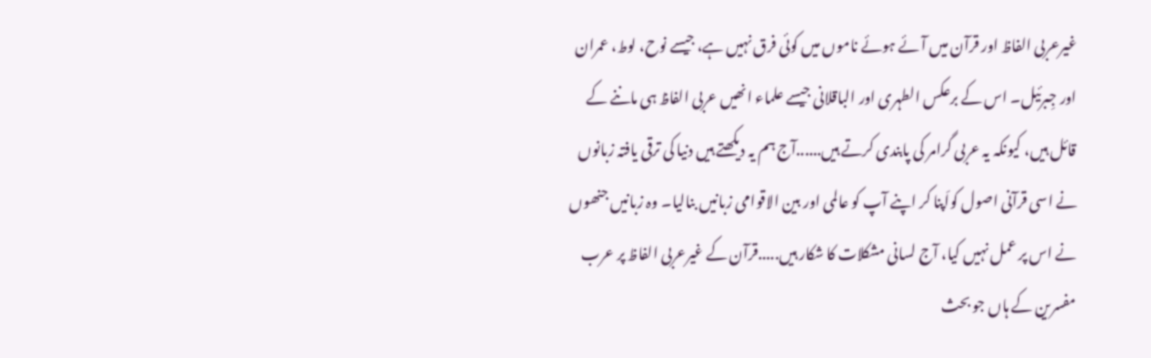غیرعربی الفاظ اور قرآن میں آئے ہوئے ناموں میں کوئی فرق نہیں ہے، جیسے نوح، لوط، عمران اور جِبرئیل۔ اس کے برعکس الطہری اور الباقلانی جیسے علماء انھیں عربی الفاظ ہی ماننے کے قائل ہیں، کیونکہ یہ عربی گرامر کی پابندی کرتے ہیں......آج ہم یہ دیکھتے ہیں دنیا کی ترقی یافتہ زبانوں نے اسی قرآنی اصول کواَپنا کر اپنے آپ کو عالمی اور بین الاقوامی زبانیں بنالیا۔ وہ زبانیں جنھوں نے اس پر عمل نہیں کیا، آج لسانی مشکلات کا شکار ہیں.....قرآن کے غیرعربی الفاظ پر عرب مفسرین کے ہاں جو بحث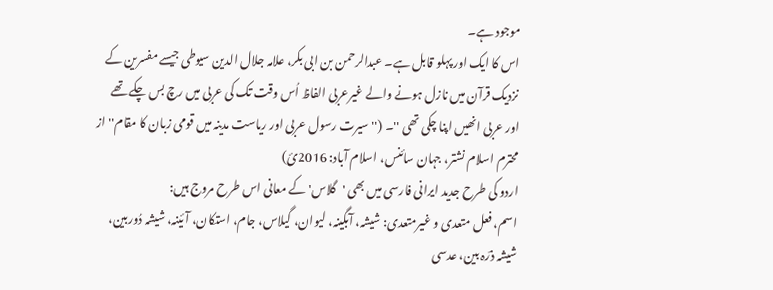موجود ہے۔
اس کا ایک اور پہلو قابل ہے۔ عبدالرحمن بن ابی بکر، علامہ جلال الدین سیوطی جیسے مفسرین کے نزدیک قرآن میں نازل ہونے والے غیرعربی الفاظ اُس وقت تک کی عربی میں رچ بس چکے تھے اور عربی انھیں اپنا چکی تھی ''۔ (''سیرت رسول عربی اور ریاست مدینہ میں قومی زبان کا مقام'' از محترم اسلام نشتر، جہان سائنس، اسلام آباد: 2016ئ)
اردو کی طرح جدید ایرانی فارسی میں بھی 'گلاس' کے معانی اس طرح مروج ہیں:
اسم، فعل متعدی و غیرمتعدی: شیشہ، آبگینہ، لیوان، گیلاس، جام، استکان، آئینہ، شیشہ دُوربین، شیشہ ذرّہ بین، عدسی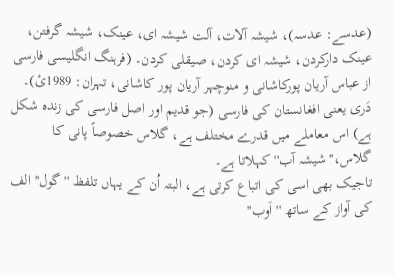(عدسے: عدسہ)، شیشہ آلات، آلت شیشہ ای، عینک، شیشہ گرفتن، عینک دارکردن، شیشہ ای کردن، صیقلی کردن۔ (فرہنگ انگلیسی فارسی از عباس آریان پورکاشانی و منوچہر آریان پور کاشانی، تہران: 1989ئ)۔ دَری یعنی افغانستان کی فارسی (جو قدیم اور اصل فارسی کی زندہ شکل ہے) اس معاملے میں قدرے مختلف ہے، گلاس خصوصاً پانی کا گلاس،''شیشہ آب'' کہلاتا ہے۔
تاجیک بھی اسی کی اتباع کرتی ہے، البتہ اُن کے یہاں تلفظ ''گول'' الف کی آواز کے ساتھ ''اَوب''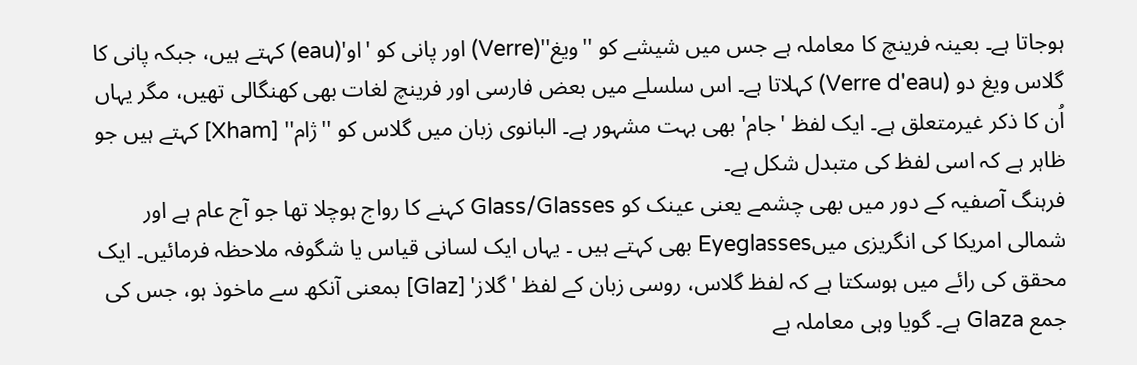ہوجاتا ہے۔ بعینہ فرینچ کا معاملہ ہے جس میں شیشے کو ''ویغ''(Verre) اور پانی کو 'او'(eau) کہتے ہیں، جبکہ پانی کا گلاس ویغ دو (Verre d'eau) کہلاتا ہے۔ اس سلسلے میں بعض فارسی اور فرینچ لغات بھی کھنگالی تھیں، مگر یہاں اُن کا ذکر غیرمتعلق ہے۔ ایک لفظ 'جام' بھی بہت مشہور ہے۔ البانوی زبان میں گلاس کو ''ژام'' [Xham] کہتے ہیں جو ظاہر ہے کہ اسی لفظ کی متبدل شکل ہے۔
فرہنگ آصفیہ کے دور میں بھی چشمے یعنی عینک کو Glass/Glasses کہنے کا رواج ہوچلا تھا جو آج عام ہے اور شمالی امریکا کی انگریزی میںEyeglasses بھی کہتے ہیں ۔ یہاں ایک لسانی قیاس یا شگوفہ ملاحظہ فرمائیں۔ ایک محقق کی رائے میں ہوسکتا ہے کہ لفظ گلاس، روسی زبان کے لفظ 'گلاز' [Glaz] بمعنی آنکھ سے ماخوذ ہو، جس کی جمع Glaza ہے۔ گویا وہی معاملہ ہے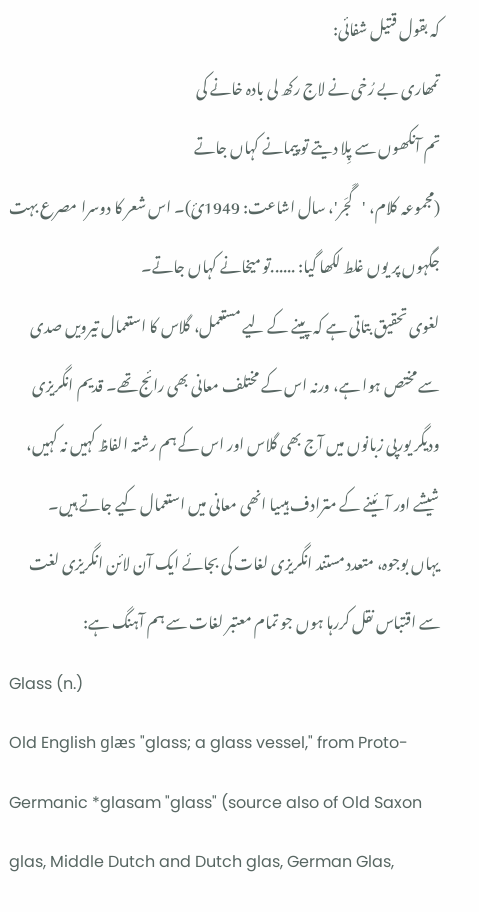کہ بقول قتیل شفائی:
تمھاری بے رُخی نے لاج رکھ لی بادہ خانے کی
تم آنکھوں سے پِلا دیتے تو پیمانے کہاں جاتے
(مجموعہ کلام، 'گَجَر'، سال اشاعت: 1949ئ)۔ اس شعر کا دوسرا مصرع بہت جگہوں پر یوں غلط لکھا گیا: ......تو میخانے کہاں جاتے۔
لغوی تحقیق بتاتی ہے کہ پینے کے لیے مستعمل، گلاس کا استعمال تیرویں صدی سے مختص ہوا ہے، ورنہ اس کے مختلف معانی بھی رائج تھے۔ قدیم انگریزی ودیگر یورپی زبانوں میں آج بھی گلاس اور اس کے ہم رشتہ الفاظ کہیں نہ کہیں، شیشے اور آئینے کے مترادف ہیںیا انھی معانی میں استعمال کیے جاتے ہیں۔
یہاں بوجوہ، متعدد مستند انگریزی لغات کی بجائے ایک آن لائن انگریزی لغت سے اقتباس نقل کررہا ہوں جو تمام معتبر لغات سے ہم آہنگ ہے:
Glass (n.)
Old English glæs "glass; a glass vessel," from Proto-Germanic *glasam "glass" (source also of Old Saxon glas, Middle Dutch and Dutch glas, German Glas,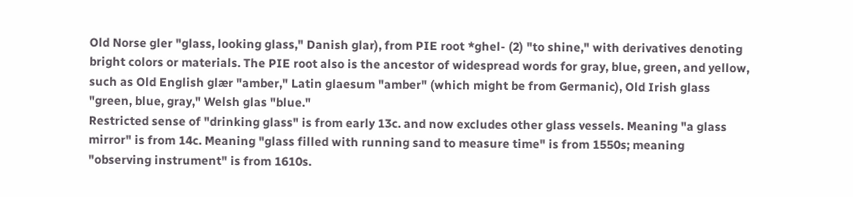Old Norse gler "glass, looking glass," Danish glar), from PIE root *ghel- (2) "to shine," with derivatives denoting bright colors or materials. The PIE root also is the ancestor of widespread words for gray, blue, green, and yellow, such as Old English glær "amber," Latin glaesum "amber" (which might be from Germanic), Old Irish glass "green, blue, gray," Welsh glas "blue."
Restricted sense of "drinking glass" is from early 13c. and now excludes other glass vessels. Meaning "a glass mirror" is from 14c. Meaning "glass filled with running sand to measure time" is from 1550s; meaning "observing instrument" is from 1610s.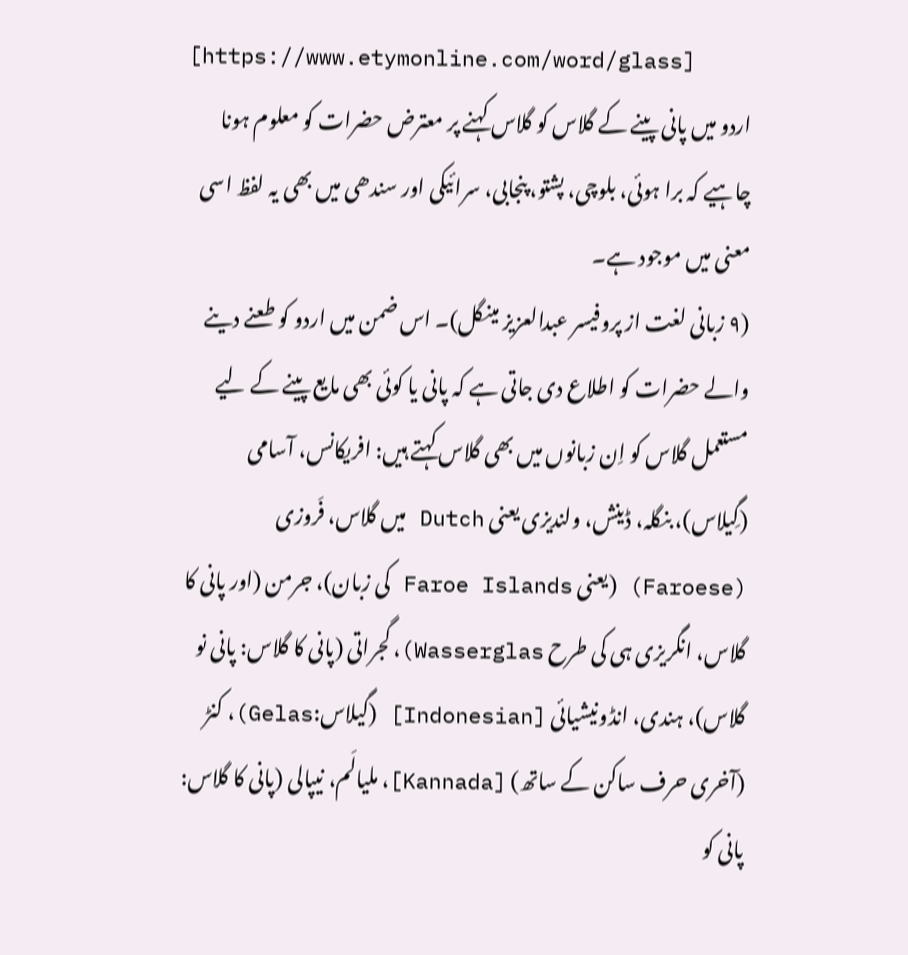[https://www.etymonline.com/word/glass]
اردو میں پانی پینے کے گلاس کو گلاس کہنے پر معترض حضرات کو معلوم ہونا چاہیے کہ برا ہوئی، بلوچی، پشتو، پنجابی، سرائیکی اور سندھی میں بھی یہ لفظ اسی معنی میں موجود ہے۔
(۹ زبانی لغت از پروفیسر عبدالعزیز مینگل)۔ اس ضمن میں اردو کو طعنے دینے والے حضرات کو اطلاع دی جاتی ہے کہ پانی یا کوئی بھی مایع پینے کے لیے مستعمل گلاس کو اِن زبانوں میں بھی گلاس کہتے ہیں: افریکانس، آسامی (گِیلاس)، بنگلہ، ڈینش، ولندیزی یعنی Dutch میں گلاس، فَروزی (Faroese) (یعنی Faroe Islands کی زبان)، جرمن (اور پانی کا گلاس، انگریزی ہی کی طرح Wasserglas)، گجراتی (پانی کا گلاس: پانی نو گلاس)، ہندی، انڈونیشیائی [Indonesian] (گیلاس:Gelas)، کنڑ (آخری حرف ساکن کے ساتھ) [Kannada]، ملیالَم، نیپالی (پانی کا گلاس: پانی کو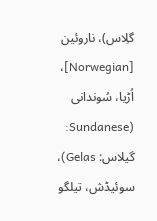گلِاس)، ناروئین [Norwegian]، اُڑیا، سُوندانی (Sundanese: گیلاس: Gelas)، سوئیڈش، تیلگو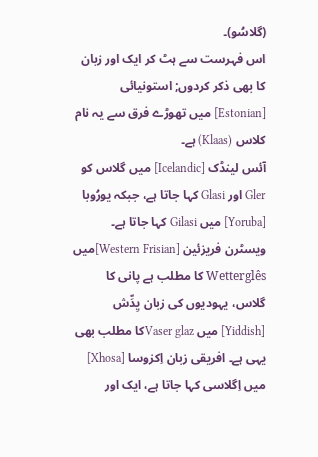(گلاسُو)۔
اس فہرست سے ہٹ کر ایک اور زبان کا بھی ذکر کردوں; استونیائی [Estonian] میں تھوڑے فرق سے یہ نام کلاس (Klaas) ہے۔
آئس لینڈک [Icelandic] میں گلاس کو Gler اور Glasi کہا جاتا ہے، جبکہ یورُوبا [Yoruba] میں Gilasi کہا جاتا ہے۔
ویسٹرن فریزئین [Western Frisian]میں Wetterglês کا مطلب ہے پانی کا گلاس، یہودیوں کی زبان یِدِّش [Yiddish] میں Vaser glazکا مطلب بھی یہی ہے۔ افریقی زبان اِکزوسا [Xhosa] میں اِگلاسی کہا جاتا ہے، ایک اور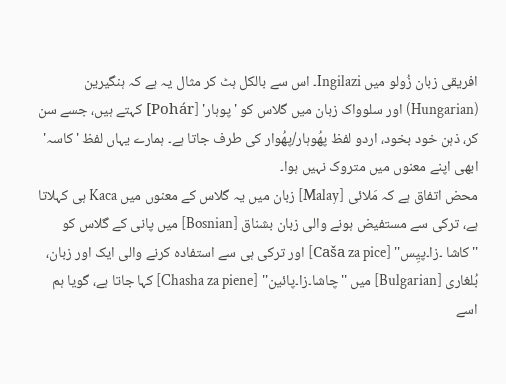افریقی زبان زُولو میں Ingilazi۔ اس سے بالکل ہٹ کر مثال یہ ہے کہ ہنگیرین (Hungarian) اور سلوواک زبان میں گلاس کو 'پوہار' [Pohár] کہتے ہیں، جسے سن کر، ذہن خود بخود، اردو لفظ پھُوہار/پھُوار کی طرف جاتا ہے۔ ہمارے یہاں لفظ 'کاسہ' ابھی اپنے معنوں میں متروک نہیں ہوا۔
محض اتفاق ہے کہ مَلائی [Malay] زبان میں یہ گلاس کے معنوں میں Kaca ہی کہلاتا ہے، ترکی سے مستفیض ہونے والی زبان بشناق [Bosnian] میں پانی کے گلاس کو ''کاشا ۔زا۔پیِس'' [Caša za pice] اور ترکی ہی سے استفادہ کرنے والی ایک اور زبان، بُلغاری [Bulgarian] میں ''چاشا۔زا۔پائین'' [Chasha za piene] کہا جاتا ہے، گویا ہم اسے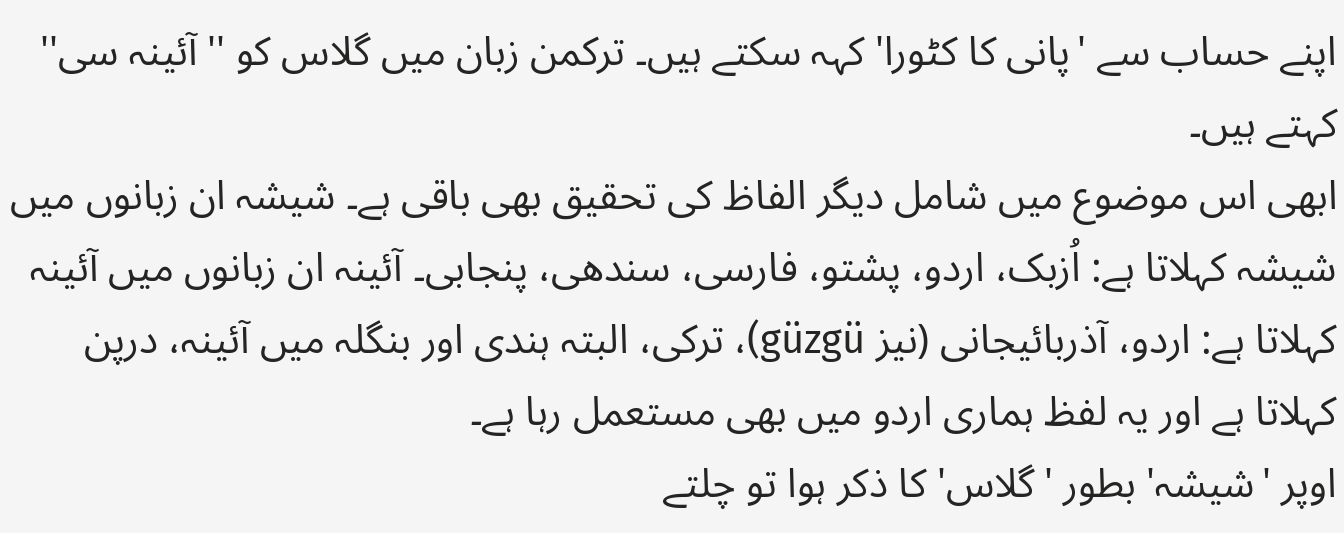اپنے حساب سے 'پانی کا کٹورا' کہہ سکتے ہیں۔ ترکمن زبان میں گلاس کو ''آئینہ سی'' کہتے ہیں۔
ابھی اس موضوع میں شامل دیگر الفاظ کی تحقیق بھی باقی ہے۔ شیشہ ان زبانوں میں شیشہ کہلاتا ہے: اُزبک، اردو، پشتو، فارسی، سندھی، پنجابی۔ آئینہ ان زبانوں میں آئینہ کہلاتا ہے: اردو، آذربائیجانی (نیز güzgü)، ترکی، البتہ ہندی اور بنگلہ میں آئینہ، درپن کہلاتا ہے اور یہ لفظ ہماری اردو میں بھی مستعمل رہا ہے۔
اوپر 'شیشہ' بطور 'گلاس' کا ذکر ہوا تو چلتے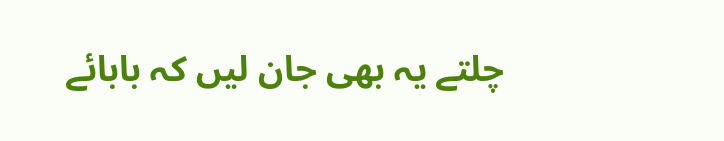چلتے یہ بھی جان لیں کہ بابائے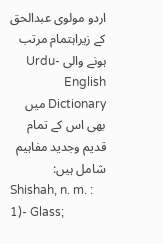اردو مولوی عبدالحق کے زیراہتمام مرتب ہونے والی Urdu-English Dictionary میں بھی اس کے تمام قدیم وجدید مفاہیم شامل ہیں:
Shishah, n. m. : 1)- Glass;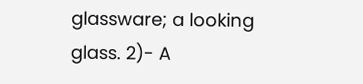glassware; a looking glass. 2)- A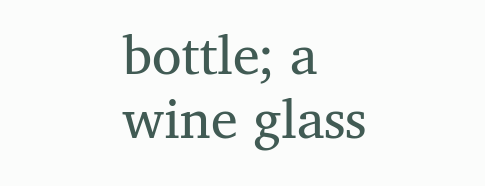bottle; a wine glass